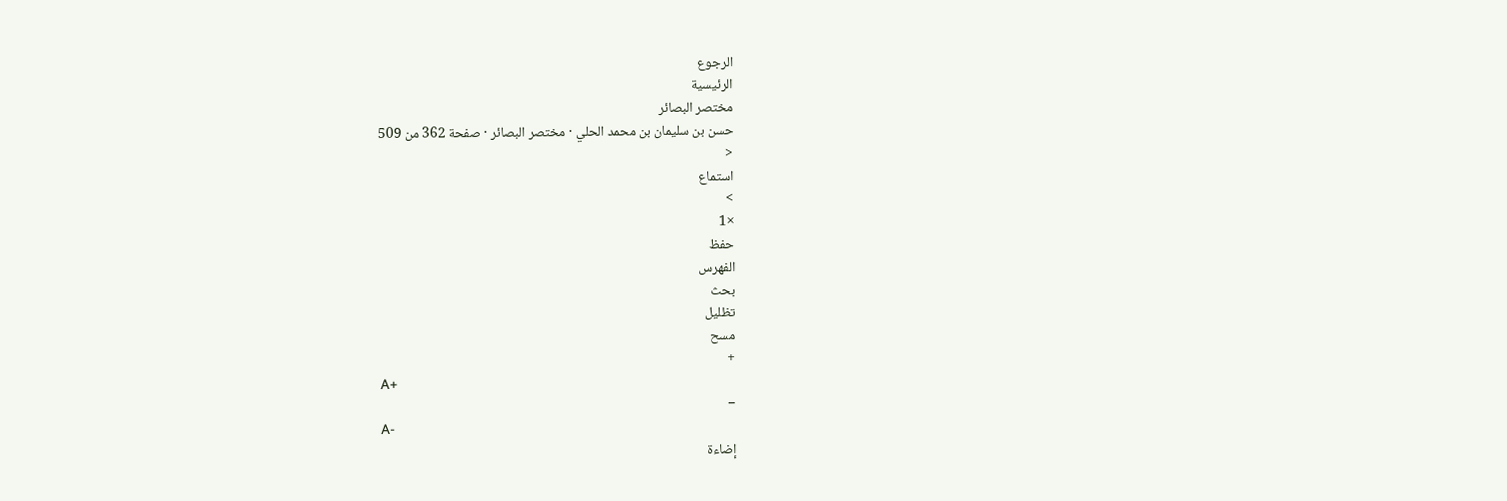الرجوع
الرئيسية
مختصر البصائر
حسن بن سليمان بن محمد الحلي · مختصر البصائر · صفحة 362 من 509
<
استماع
>
×1
حفظ
الفهرس
بحث
تظليل
مسح
+
A+
−
A-
إضاءة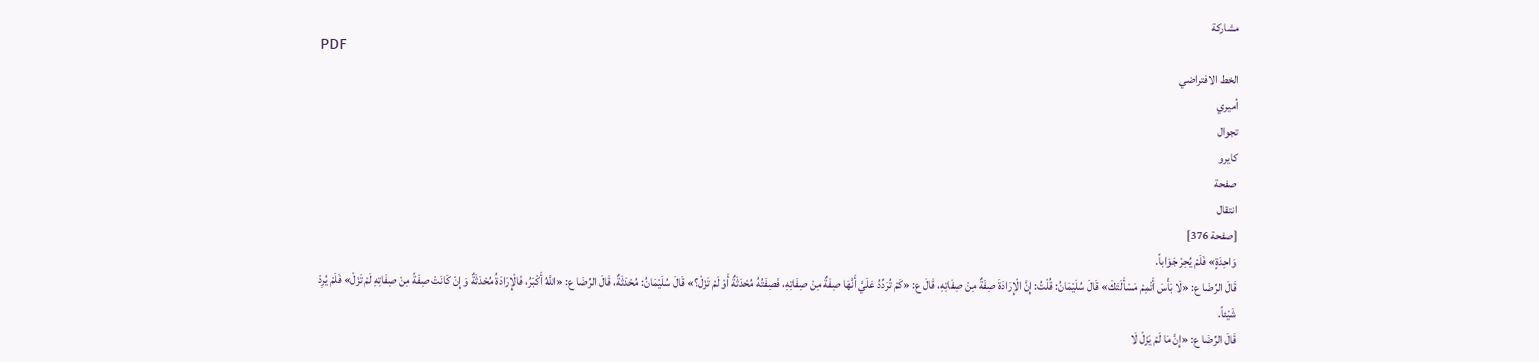مشاركة
PDF
الخط الافتراضي
أميري
تجوال
كايرو
صفحة
انتقال
[صفحة 376]
وَاحِدَةٍ» فَلَمْ يُحِرْ جَوَاباً.
قَالَ الرِّضَا ع: «لَا بَأْسَ أَتْمِمْ مَسْأَلَتَكَ» قَالَ سُلَيْمَانُ: قُلْتُ: إِنَّ الْإِرَادَةَ صِفَةٌ مِنْ صِفَاتِهِ، قَالَ ع: «كَمْ تُرَدِّدُ عَلَيَّ أَنَّهَا صِفَةٌ مِنْ صِفَاتِهِ، فَصِفَتُهُ مُحْدَثَةٌ أَوْ لَمْ تَزَلْ؟» قَالَ سُلَيْمَانُ: مُحْدَثَةٌ، قَالَ الرِّضَا ع: «اللَّهُ أَكْبَرُ، فَالْإِرَادَةُ مُحْدَثَةٌ وَ إِنْ كَانَتْ صِفَةً مِنْ صِفَاتِهِ لَمْ تَزَلْ» فَلَمْ يُرِدْ شَيْئاً.
قَالَ الرِّضَا ع: «إِنَّ مَا لَمْ يَزَلْ لَا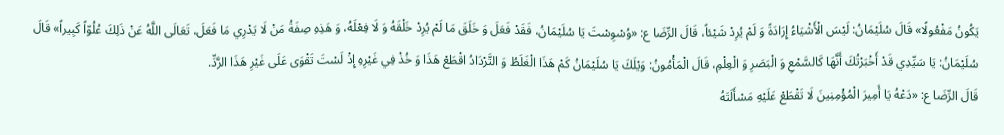يَكُونُ مَفْعُولًا» قَالَ سُلَيْمَانُ: لَيْسَ الْأَشْيَاءُ إِرَادَةً وَ لَمْ يُرِدْ شَيْئاً، قَالَ الرِّضَا ع: «وُسْوِسْتَ يَا سُلَيْمَانُ، فَقَدْ فَعَلَ وَ خَلَقَ مَا لَمْ يُرِدْ خَلْقَهُ وَ لَا فِعْلَهُ، وَ هَذِهِ صِفَةُ مَنْ لَا يَدْرِي مَا فَعَلَ، تَعَالَى اللَّهُ عَنْ ذَلِكَ عُلُوّاً كَبِيراً» قَالَ سُلَيْمَانُ: يَا سَيِّدِي قَدْ أَخْبَرْتُكَ أَنَّهَا كَالسَّمْعِ وَ الْبَصَرِ وَ الْعِلْمِ، قَالَ الْمَأْمُونُ: وَيْلَكَ يَا سُلَيْمَانُ كَمْ هَذَا الْغَلَطُ وَ التَّرْدَادُ اقْطَعْ هَذَا وَ خُذْ فِي غَيْرِهِ إِذْ لَسْتَ تَقْوَى عَلَى غَيْرِ هَذَا الرَّدِّ.
قَالَ الرِّضَا ع: «دَعْهُ يَا أَمِيرَ الْمُؤْمِنِينَ لَا تَقْطَعْ عَلَيْهِ مَسْأَلَتَهُ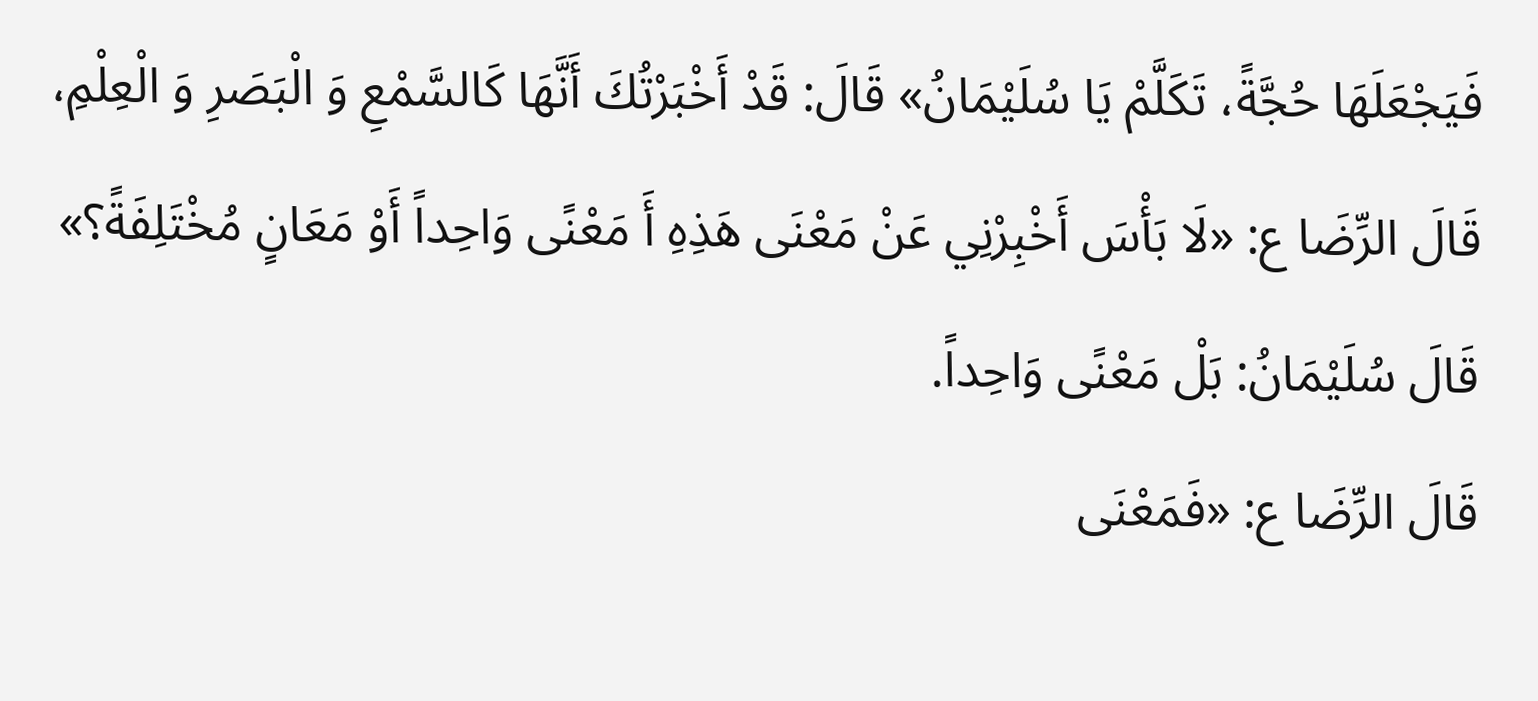فَيَجْعَلَهَا حُجَّةً، تَكَلَّمْ يَا سُلَيْمَانُ» قَالَ: قَدْ أَخْبَرْتُكَ أَنَّهَا كَالسَّمْعِ وَ الْبَصَرِ وَ الْعِلْمِ، قَالَ الرِّضَا ع: «لَا بَأْسَ أَخْبِرْنِي عَنْ مَعْنَى هَذِهِ أَ مَعْنًى وَاحِداً أَوْ مَعَانٍ مُخْتَلِفَةً؟» قَالَ سُلَيْمَانُ: بَلْ مَعْنًى وَاحِداً.
قَالَ الرِّضَا ع: «فَمَعْنَى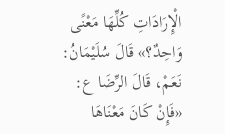الْإِرَادَاتِ كُلِّهَا مَعْنًى وَاحِدٌ؟» قَالَ سُلَيْمَانُ: نَعَمْ، قَالَ الرِّضَا ع: «فَإِنْ كَانَ مَعْنَاهَا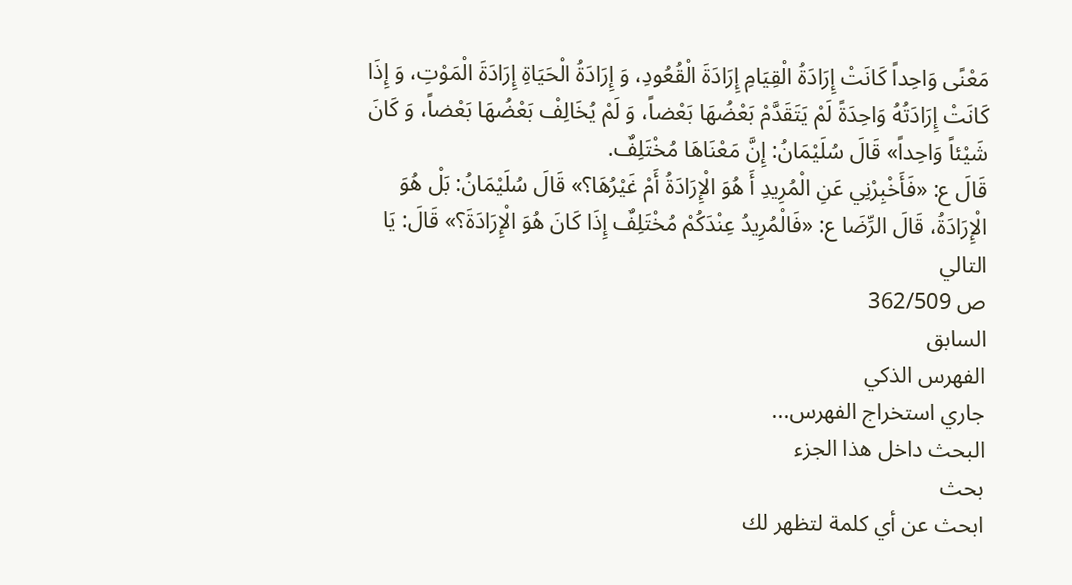مَعْنًى وَاحِداً كَانَتْ إِرَادَةُ الْقِيَامِ إِرَادَةَ الْقُعُودِ، وَ إِرَادَةُ الْحَيَاةِ إِرَادَةَ الْمَوْتِ، وَ إِذَا كَانَتْ إِرَادَتُهُ وَاحِدَةً لَمْ يَتَقَدَّمْ بَعْضُهَا بَعْضاً، وَ لَمْ يُخَالِفْ بَعْضُهَا بَعْضاً، وَ كَانَ شَيْئاً وَاحِداً» قَالَ سُلَيْمَانُ: إِنَّ مَعْنَاهَا مُخْتَلِفٌ.
قَالَ ع: «فَأَخْبِرْنِي عَنِ الْمُرِيدِ أَ هُوَ الْإِرَادَةُ أَمْ غَيْرُهَا؟» قَالَ سُلَيْمَانُ: بَلْ هُوَ الْإِرَادَةُ، قَالَ الرِّضَا ع: «فَالْمُرِيدُ عِنْدَكُمْ مُخْتَلِفٌ إِذَا كَانَ هُوَ الْإِرَادَةَ؟» قَالَ: يَا
التالي
ص 362/509
السابق
الفهرس الذكي
جاري استخراج الفهرس...
البحث داخل هذا الجزء
بحث
ابحث عن أي كلمة لتظهر لك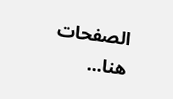الصفحات هنا...